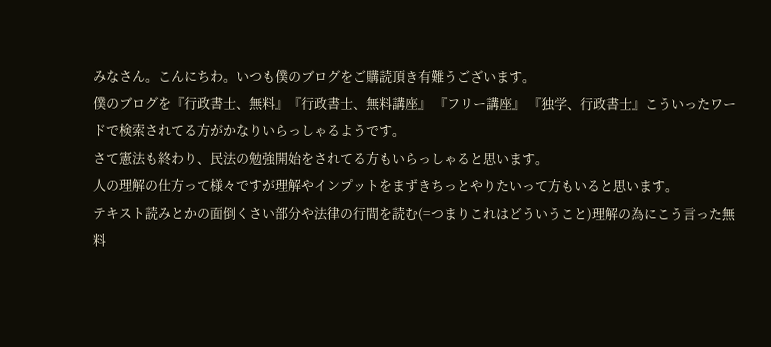みなさん。こんにちわ。いつも僕のブログをご購読頂き有難うございます。
僕のブログを『行政書士、無料』『行政書士、無料講座』 『フリー講座』 『独学、行政書士』こういったワードで検索されてる方がかなりいらっしゃるようです。
さて憲法も終わり、民法の勉強開始をされてる方もいらっしゃると思います。
人の理解の仕方って様々ですが理解やインプットをまずきちっとやりたいって方もいると思います。
テキスト読みとかの面倒くさい部分や法律の行間を読む(=つまりこれはどういうこと)理解の為にこう言った無料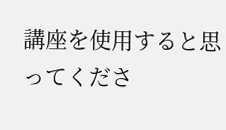講座を使用すると思ってくださ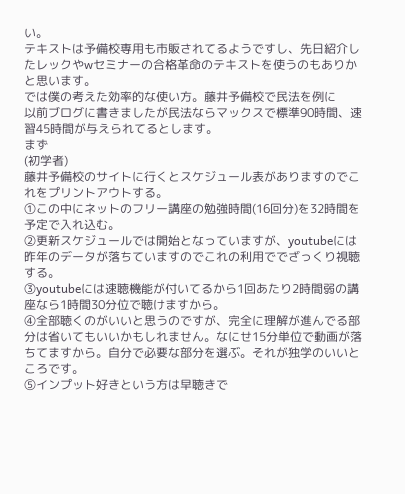い。
テキストは予備校専用も市販されてるようですし、先日紹介したレックやwセミナーの合格革命のテキストを使うのもありかと思います。
では僕の考えた効率的な使い方。藤井予備校で民法を例に
以前ブログに書きましたが民法ならマックスで標準90時間、速習45時間が与えられてるとします。
まず
(初学者)
藤井予備校のサイトに行くとスケジュール表がありますのでこれをプリントアウトする。
①この中にネットのフリー講座の勉強時間(16回分)を32時間を予定で入れ込む。
②更新スケジュールでは開始となっていますが、youtubeには昨年のデータが落ちていますのでこれの利用ででざっくり視聴する。
③youtubeには速聴機能が付いてるから1回あたり2時間弱の講座なら1時間30分位で聴けますから。
④全部聴くのがいいと思うのですが、完全に理解が進んでる部分は省いてもいいかもしれません。なにせ15分単位で動画が落ちてますから。自分で必要な部分を選ぶ。それが独学のいいところです。
⑤インプット好きという方は早聴きで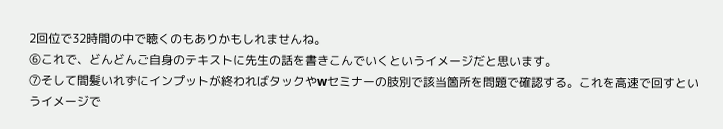2回位で32時間の中で聴くのもありかもしれませんね。
⑥これで、どんどんご自身のテキストに先生の話を書きこんでいくというイメージだと思います。
⑦そして間髪いれずにインプットが終わればタックやwセミナーの肢別で該当箇所を問題で確認する。これを高速で回すというイメージで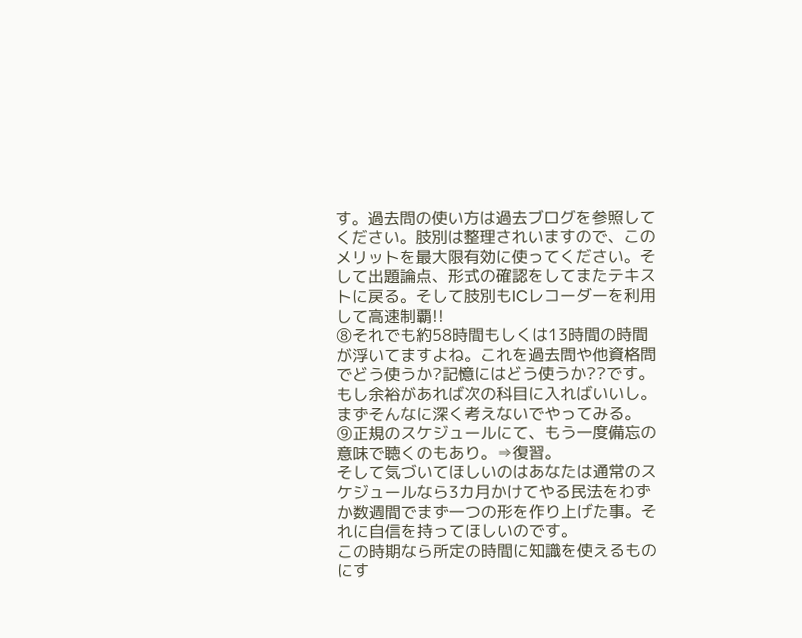す。過去問の使い方は過去ブログを参照してください。肢別は整理されいますので、このメリットを最大限有効に使ってください。そして出題論点、形式の確認をしてまたテキストに戻る。そして肢別もICレコーダーを利用して高速制覇!!
⑧それでも約58時間もしくは13時間の時間が浮いてますよね。これを過去問や他資格問でどう使うか?記憶にはどう使うか??です。もし余裕があれば次の科目に入ればいいし。まずそんなに深く考えないでやってみる。
⑨正規のスケジュールにて、もう一度備忘の意味で聴くのもあり。⇒復習。
そして気づいてほしいのはあなたは通常のスケジュールなら3カ月かけてやる民法をわずか数週間でまず一つの形を作り上げた事。それに自信を持ってほしいのです。
この時期なら所定の時間に知識を使えるものにす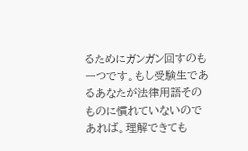るためにガンガン回すのも一つです。もし受験生であるあなたが法律用語そのものに慣れていないのであれば。理解できても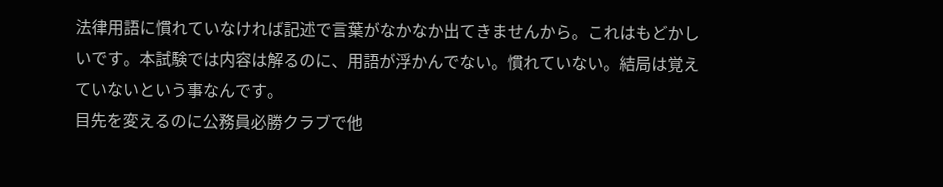法律用語に慣れていなければ記述で言葉がなかなか出てきませんから。これはもどかしいです。本試験では内容は解るのに、用語が浮かんでない。慣れていない。結局は覚えていないという事なんです。
目先を変えるのに公務員必勝クラブで他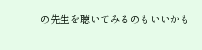の先生を聴いてみるのもいいかも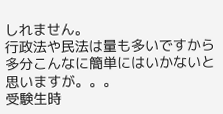しれません。
行政法や民法は量も多いですから多分こんなに簡単にはいかないと思いますが。。。
受験生時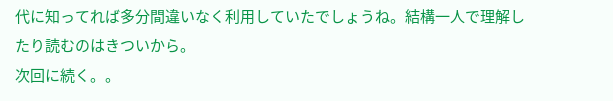代に知ってれば多分間違いなく利用していたでしょうね。結構一人で理解したり読むのはきついから。
次回に続く。。